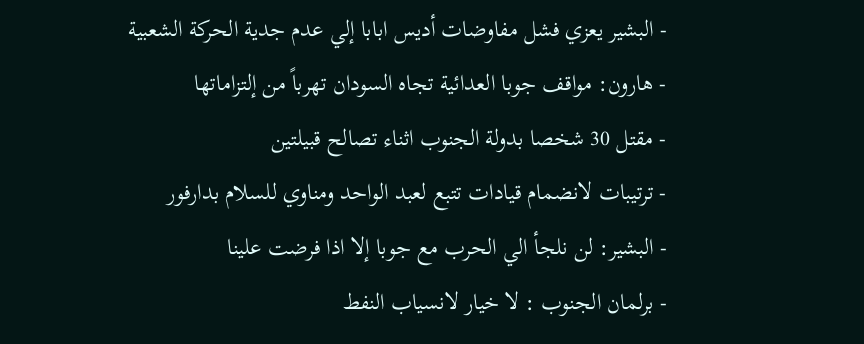- البشير يعزي فشل مفاوضات أديس ابابا إلي عدم جدية الحركة الشعبية
- هارون: مواقف جوبا العدائية تجاه السودان تهرباً من إلتزاماتها
- مقتل 30 شخصا بدولة الجنوب اثناء تصالح قبيلتين
- ترتيبات لانضمام قيادات تتبع لعبد الواحد ومناوي للسلام بدارفور
- البشير: لن نلجأ الي الحرب مع جوبا إلا اذا فرضت علينا
- برلمان الجنوب : لا خيار لانسياب النفط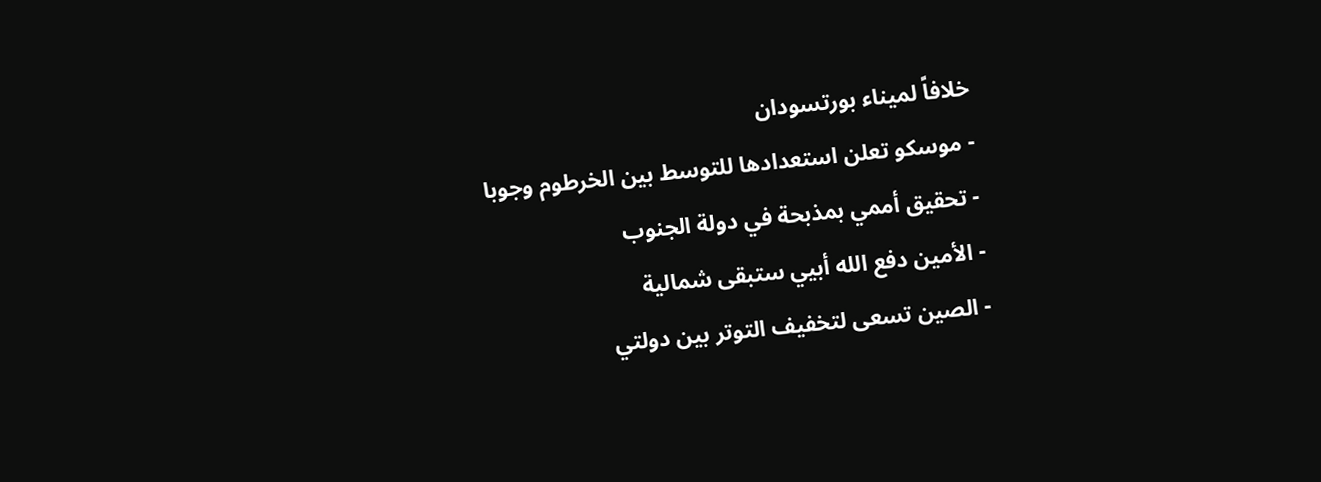خلافاً لميناء بورتسودان
- موسكو تعلن استعدادها للتوسط بين الخرطوم وجوبا
- تحقيق أممي بمذبحة في دولة الجنوب
- الأمين دفع الله أبيي ستبقى شمالية
- الصين تسعى لتخفيف التوتر بين دولتي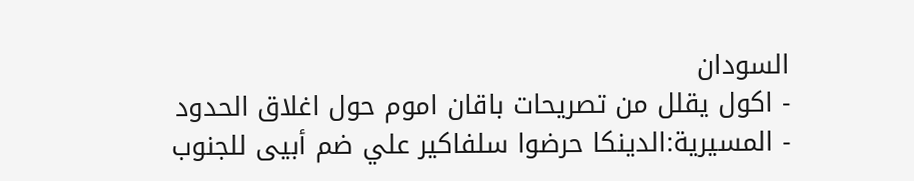السودان
- اكول يقلل من تصريحات باقان اموم حول اغلاق الحدود
- المسيرية:الدينكا حرضوا سلفاكير علي ضم أبيى للجنوب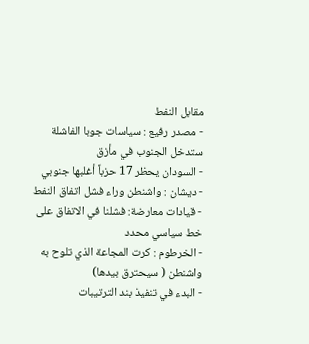مقابل النفط
- مصدر رفيع : سياسات جوبا الفاشلة ستدخل الجنوب في مأزق
- السودان يحظر 17 حزباً أغلبها جنوبي
- ديشان : واشنطن وراء فشل اتفاق النفط
- قيادات معارضة: فشلنا في الاتفاق على خط سياسي محدد
- الخرطوم : كرت المجاعة الذي تلوح به واشنطن ( سيحترق بيدها)
- البدء في تنفيذ بند الترتيبات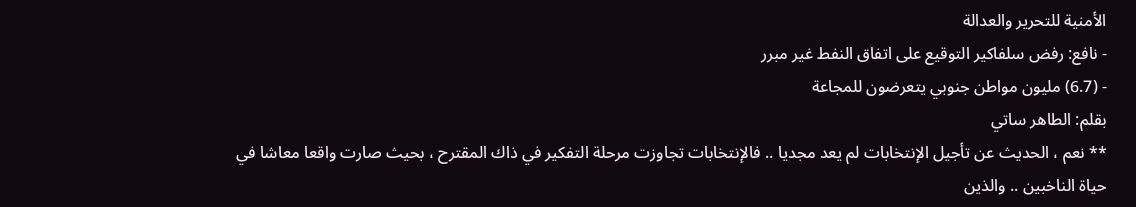الأمنية للتحرير والعدالة
- نافع: رفض سلفاكير التوقيع على اتفاق النفط غير مبرر
- (6.7) مليون مواطن جنوبي يتعرضون للمجاعة
بقلم: الطاهر ساتي
** نعم ، الحديث عن تأجيل الإنتخابات لم يعد مجديا .. فالإنتخابات تجاوزت مرحلة التفكير في ذاك المقترح ، بحيث صارت واقعا معاشا في حياة الناخبين .. والذين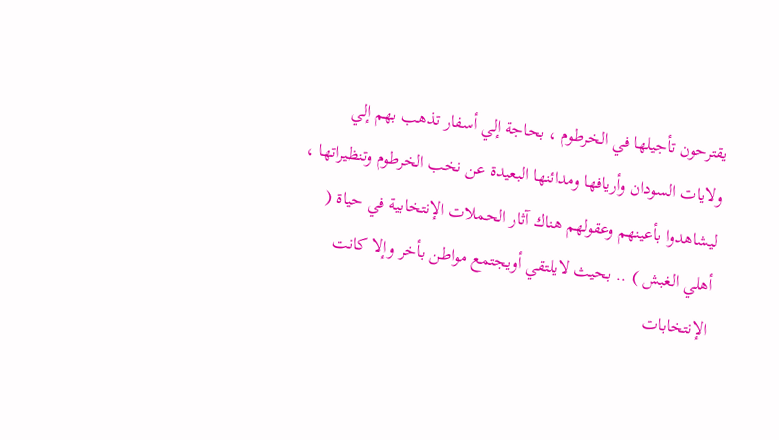يقترحون تأجيلها في الخرطوم ، بحاجة إلي أسفار تذهب بهم إلي ولايات السودان وأريافها ومدائنها البعيدة عن نخب الخرطوم وتنظيراتها ، ليشاهدوا بأعينهم وعقولهم هناك آثار الحملات الإنتخابية في حياة ( أهلي الغبش ) .. بحيث لايلتقي أويجتمع مواطن بأخر وإلا كانت الإنتخابات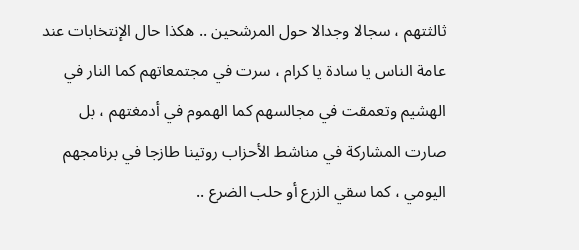ثالثتهم ، سجالا وجدالا حول المرشحين .. هكذا حال الإنتخابات عند عامة الناس يا سادة يا كرام ، سرت في مجتمعاتهم كما النار في الهشيم وتعمقت في مجالسهم كما الهموم في أدمغتهم ، بل صارت المشاركة في مناشط الأحزاب روتينا طازجا في برنامجهم اليومي ، كما سقي الزرع أو حلب الضرع ..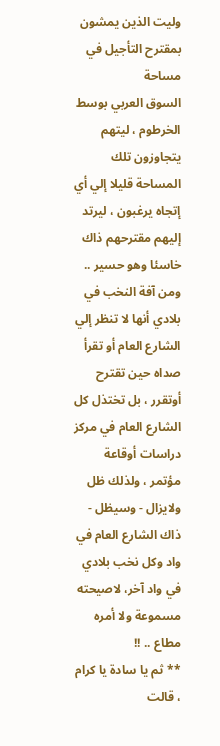وليت الذين يمشون بمقترح التأجيل في مساحة
السوق العربي بوسط الخرطوم ، ليتهم يتجاوزون تلك المساحة قليلا إلي أي إتجاه يرغبون ، ليرتد إليهم مقترحهم ذاك خاسئا وهو حسير .. ومن آفة النخب في بلادي أنها لا تنظر إلي الشارع العام أو تقرأ صداه حين تقترح أوتقرر ، بل تختذل كل الشارع العام في مركز دراسات أوقاعة مؤتمر ، ولذلك ظل ولايزال - وسيظل - ذاك الشارع العام في واد وكل نخب بلادي في واد آخر، لاصيحته مسموعة ولا أمره مطاع .. !!
** ثم يا سادة يا كرام ، قالت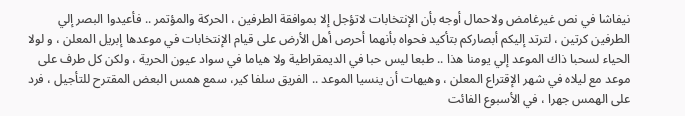نيفاشا في نص غيرغامض ولاحمال أوجه بأن الإنتخابات لاتؤجل إلا بموافقة الطرفين ، الحركة والمؤتمر .. فأعيدوا البصر إلي الطرفين كرتين ، لترتد إليكم أبصاركم بتأكيد فحواه بأنهما أحرص أهل الأرض على قيام الإنتخابات في موعدها إبريل المعلن ، و لولا الحياء لسحبا ذاك الموعد إلي يومنا هذا .. طبعا ليس حبا في الديمقراطية ولا هياما في سواد عيون الحرية ، ولكن كل طرف على موعد مع ليلاه في شهر الإقتراع المعلن ، وهيهات أن ينسيا الموعد .. الفريق سلفا كير، سمع همس البعض المقترح للتأجيل ، فرد على الهمس جهرا ، في الأسبوع الفائت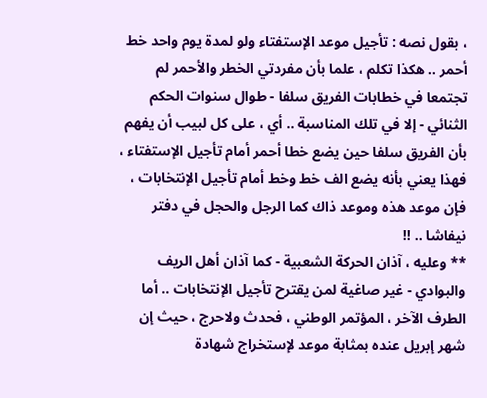، بقول نصه : تأجيل موعد الإستفتاء ولو لمدة يوم واحد خط أحمر .. هكذا تكلم ، علما بأن مفردتي الخطر والأحمر لم تجتمعا في خطابات الفريق سلفا - طوال سنوات الحكم الثنائي - إلا في تلك المناسبة .. أي ، على كل لبيب أن يفهم بأن الفريق سلفا حين يضع خطا أحمر أمام تأجيل الإستفتاء ، فهذا يعني بأنه يضع الف خط وخط أمام تأجيل الإنتخابات ، فإن موعد هذه وموعد ذاك كما الرجل والحجل في دفتر نيفاشا .. !!
** وعليه ، آذان الحركة الشعبية - كما آذان أهل الريف والبوادي - غير صاغية لمن يقترح تأجيل الإنتخابات .. أما الطرف الآخر ، المؤتمر الوطني ، فحدث ولاحرج ، حيث إن شهر إبريل عنده بمثابة موعد لإستخراج شهادة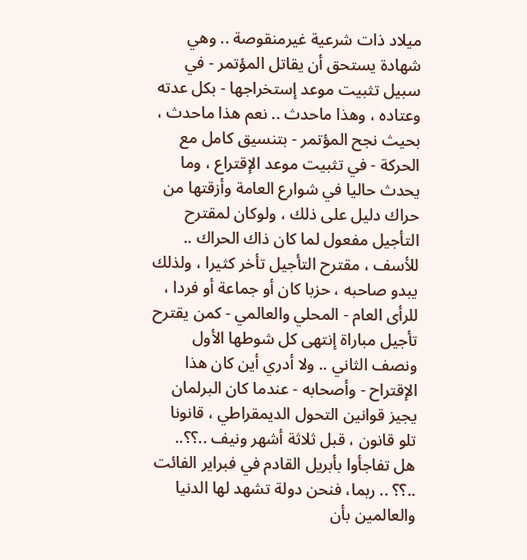ميلاد ذات شرعية غيرمنقوصة .. وهي شهادة يستحق أن يقاتل المؤتمر - في سبيل تثبيت موعد إستخراجها - بكل عدته وعتاده ، وهذا ماحدث .. نعم هذا ماحدث ، بحيث نجح المؤتمر - بتنسيق كامل مع الحركة - في تثبيت موعد الإقتراع ، وما يحدث حاليا في شوارع العامة وأزقتها من حراك دليل على ذلك ، ولوكان لمقترح التأجيل مفعول لما كان ذاك الحراك .. للأسف ، مقترح التأجيل تأخر كثيرا ، ولذلك يبدو صاحبه ، حزبا كان أو جماعة أو فردا ، للرأى العام - المحلي والعالمي - كمن يقترح تأجيل مباراة إنتهى كل شوطها الأول ونصف الثاني .. ولا أدري أين كان هذا الإقتراح - وأصحابه - عندما كان البرلمان يجيز قوانين التحول الديمقراطي ، قانونا تلو قانون ، قبل ثلاثة أشهر ونيف ..؟؟.. هل تفاجأوا بأبريل القادم في فبراير الفائت ..؟؟ .. ربما، فنحن دولة تشهد لها الدنيا والعالمين بأن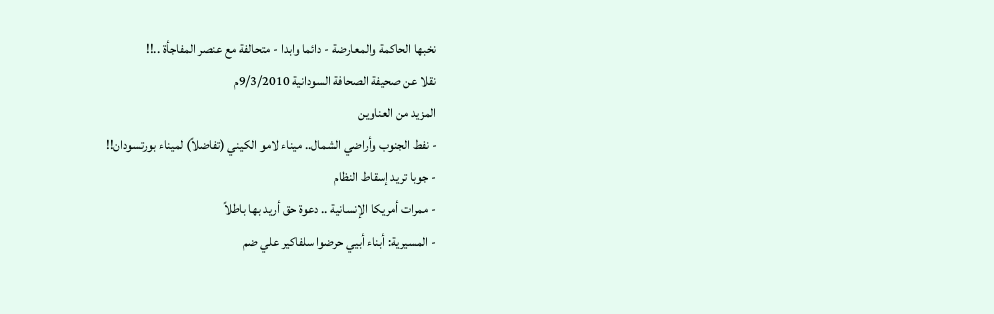نخبها الحاكمة والمعارضة - دائما وابدا - متحالفة مع عنصر المفاجأة ..!!
نقلا عن صحيفة الصحافة السودانية 9/3/2010م
المزيد من العناوين
- نفط الجنوب وأراضي الشمال.. ميناء لامو الكيني (تفاضلاً) لميناء بورتسودان!!
- جوبا تريد إسقاط النظام
- ممرات أمريكا الإنسانية .. دعوة حق أريد بها باطلاً
- المسيرية: أبناء أبيي حرضوا سلفاكير علي ضم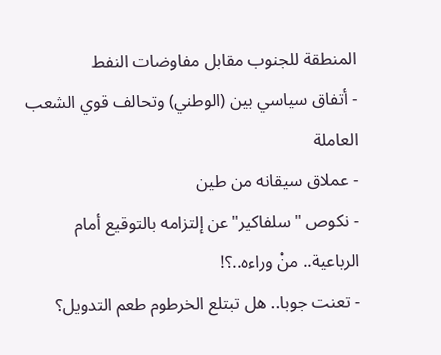المنطقة للجنوب مقابل مفاوضات النفط
- أتفاق سياسي بين (الوطني) وتحالف قوي الشعب العاملة
- عملاق سيقانه من طين
- نكوص "سلفاكير"عن إلتزامه بالتوقيع أمام الرباعية.. منْ وراءه..؟!
- تعنت جوبا.. هل تبتلع الخرطوم طعم التدويل؟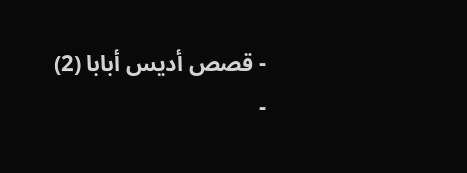- قصص أديس أبابا (2)
-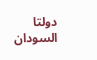دولتا السودان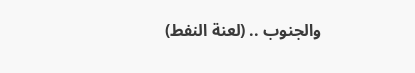والجنوب .. (لعنة النفط)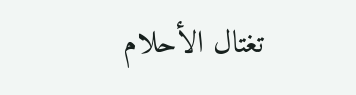تغتال الأحلام